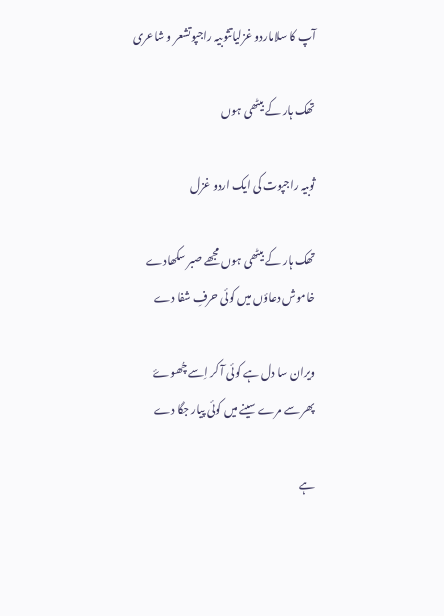آپ کا سلاماردو غزلیاتثوبیہ راجپوتشعر و شاعری

تھک ہار کے بیٹھی ہوں

ثوبیہ راجپوت کی ایک اردو غزل

تھک ہار کے بیٹھی ہوں مجھے صبر سکھادے
خاموش دعاؤں میں کوئی حرفِ شفا دے

ویران سا دل ہے کوئی آ کر اِسے چُھوۓ
پھر سے مرے سینے میں کوئی پیار جگا دے

ہے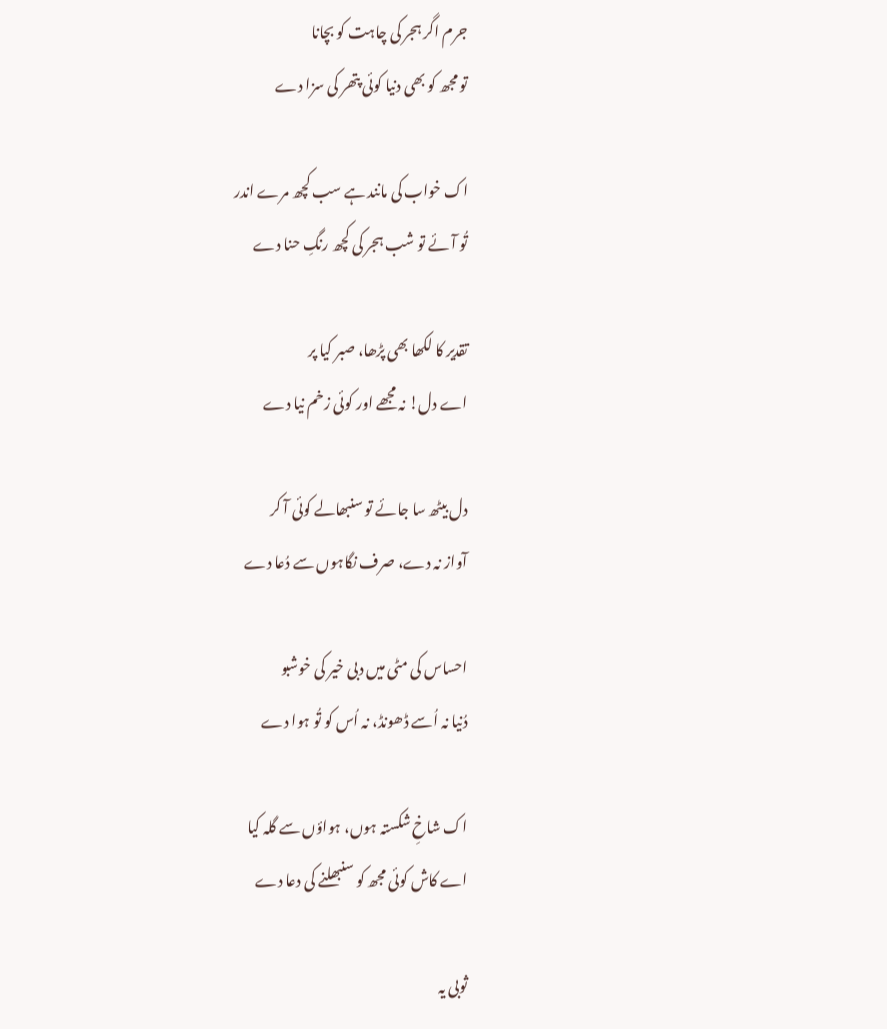جرم اگر ہجر کی چاہت کو بچانا
تو مجھ کو بھی دنیا کوئی پتھر کی سزا دے

اک خواب کی مانند ہے سب کچھ مرے اندر
تُو آئے تو شب ہجر کی کچھ رنگِ حنا دے

تقدیر کا لکھا بھی پڑھا، صبر کیا پر
اے دل! نہ مجھے اور کوئی زخم نیا دے

دل بیٹھ سا جائے تو سنبھالے کوئی آ کر
آواز نہ دے، صرف نگاہوں سے دُعا دے

احساس کی مٹی میں دبی خیر کی خوشبو
دُنیا نہ اُسے ڈھونڈ، نہ اُس کو تُو ہوا دے

اک شاخِ شکستہ ہوں، ہواؤں سے گلہ کیا
اے کاش کوئی مجھ کو سنبھلنے کی دعا دے

ثوبی یہ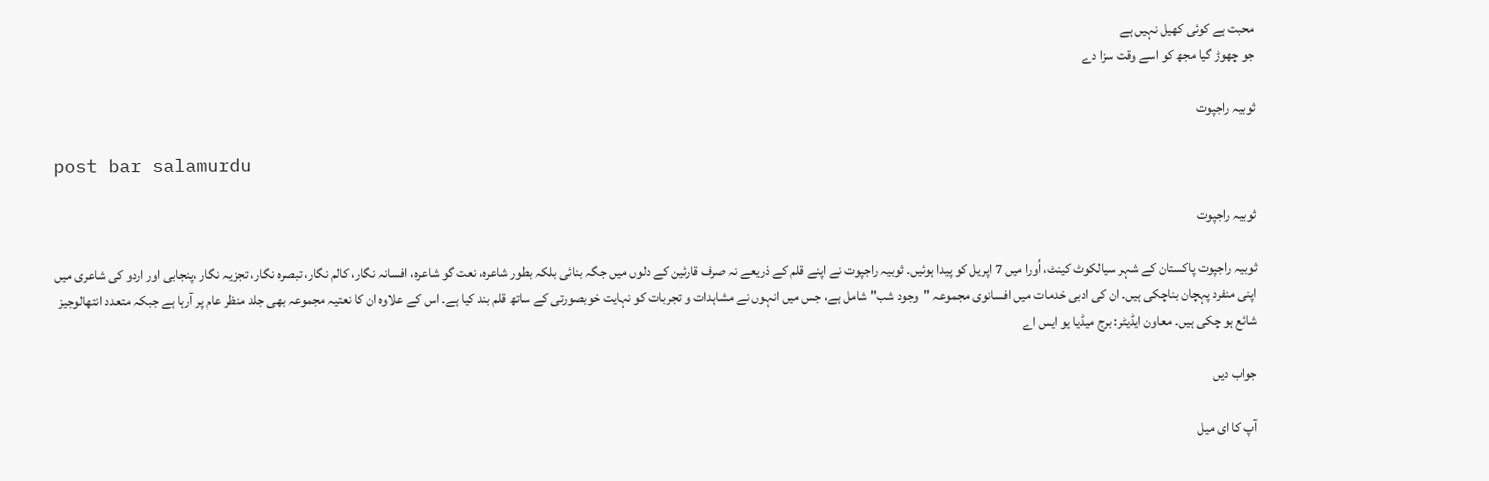محبت ہے کوئی کھیل نہیں ہے
جو چھوڑ گیا مجھ کو اسے وقت سزا دے

ثوبیہ راجپوت

post bar salamurdu

ثوبیہ راجپوت

ثوبیہ راجپوت پاکستان کے شہر سیالکوٹ کینٹ، اُورا میں 7 اپریل کو پیدا ہوئیں۔ ثوبیہ راجپوت نے اپنے قلم کے ذریعے نہ صرف قارئین کے دلوں میں جگہ بنائی بلکہ بطور شاعرہ، نعت گو شاعرہ، افسانہ نگار، کالم نگار، تبصرہ نگار، تجزیہ نگار ،پنجابی اور اردو کی شاعری میں اپنی منفرد پہچان بناچکی ہیں۔ ان کی ادبی خدمات میں افسانوی مجموعہ "وجود شب" شامل ہے، جس میں انہوں نے مشاہدات و تجربات کو نہایت خوبصورتی کے ساتھ قلم بند کیا ہے۔ اس کے علاوہ ان کا نعتیہ مجموعہ بھی جلد منظر عام پر آرہا ہے جبکہ متعدد انتھالوجیز شائع ہو چکی ہیں۔ معاون ایڈیٹر: برج میڈیا یو ایس اے

جواب دیں

آپ کا ای میل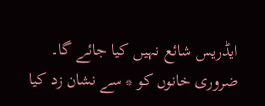ایڈریس شائع نہیں کیا جائے گا۔ ضروری خانوں کو * سے نشان زد کیا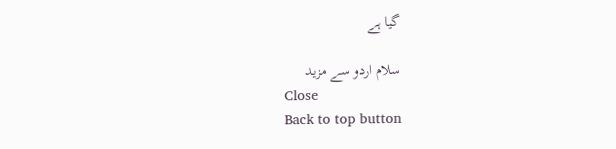گیا ہے

سلام اردو سے مزید
Close
Back to top button